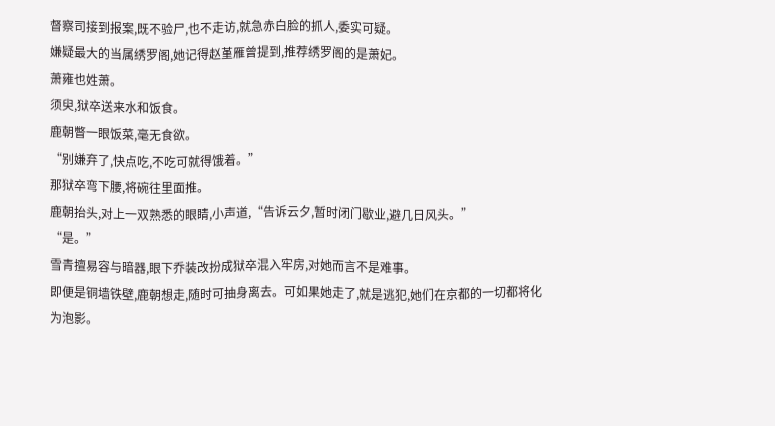督察司接到报案,既不验尸,也不走访,就急赤白脸的抓人,委实可疑。
嫌疑最大的当属绣罗阁,她记得赵堇雁曾提到,推荐绣罗阁的是萧妃。
萧雍也姓萧。
须臾,狱卒送来水和饭食。
鹿朝瞥一眼饭菜,毫无食欲。
“别嫌弃了,快点吃,不吃可就得饿着。”
那狱卒弯下腰,将碗往里面推。
鹿朝抬头,对上一双熟悉的眼睛,小声道,“告诉云夕,暂时闭门歇业,避几日风头。”
“是。”
雪青擅易容与暗器,眼下乔装改扮成狱卒混入牢房,对她而言不是难事。
即便是铜墙铁壁,鹿朝想走,随时可抽身离去。可如果她走了,就是逃犯,她们在京都的一切都将化为泡影。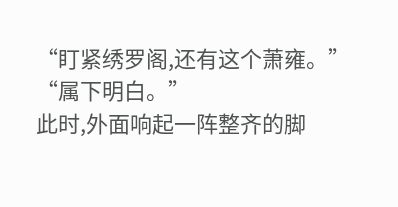“盯紧绣罗阁,还有这个萧雍。”
“属下明白。”
此时,外面响起一阵整齐的脚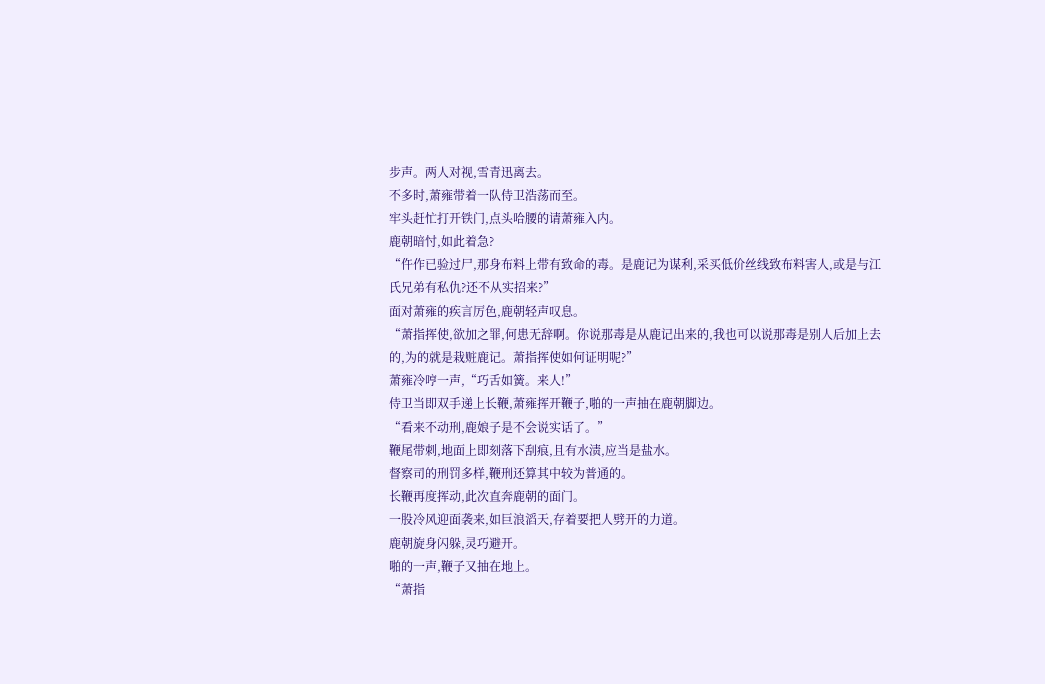步声。两人对视,雪青迅离去。
不多时,萧雍带着一队侍卫浩荡而至。
牢头赶忙打开铁门,点头哈腰的请萧雍入内。
鹿朝暗忖,如此着急?
“仵作已验过尸,那身布料上带有致命的毒。是鹿记为谋利,采买低价丝线致布料害人,或是与江氏兄弟有私仇?还不从实招来?”
面对萧雍的疾言厉色,鹿朝轻声叹息。
“萧指挥使,欲加之罪,何患无辞啊。你说那毒是从鹿记出来的,我也可以说那毒是别人后加上去的,为的就是栽赃鹿记。萧指挥使如何证明呢?”
萧雍冷哼一声,“巧舌如簧。来人!”
侍卫当即双手递上长鞭,萧雍挥开鞭子,啪的一声抽在鹿朝脚边。
“看来不动刑,鹿娘子是不会说实话了。”
鞭尾带刺,地面上即刻落下刮痕,且有水渍,应当是盐水。
督察司的刑罚多样,鞭刑还算其中较为普通的。
长鞭再度挥动,此次直奔鹿朝的面门。
一股冷风迎面袭来,如巨浪滔天,存着要把人劈开的力道。
鹿朝旋身闪躲,灵巧避开。
啪的一声,鞭子又抽在地上。
“萧指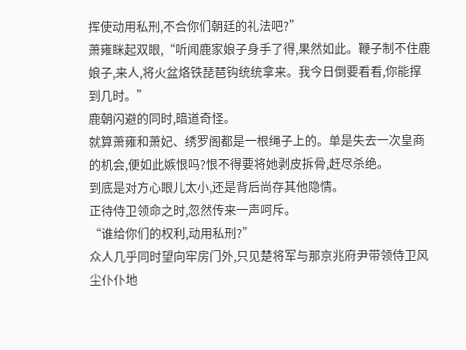挥使动用私刑,不合你们朝廷的礼法吧?”
萧雍眯起双眼,“听闻鹿家娘子身手了得,果然如此。鞭子制不住鹿娘子,来人,将火盆烙铁琵琶钩统统拿来。我今日倒要看看,你能撑到几时。”
鹿朝闪避的同时,暗道奇怪。
就算萧雍和萧妃、绣罗阁都是一根绳子上的。单是失去一次皇商的机会,便如此嫉恨吗?恨不得要将她剥皮拆骨,赶尽杀绝。
到底是对方心眼儿太小,还是背后尚存其他隐情。
正待侍卫领命之时,忽然传来一声呵斥。
“谁给你们的权利,动用私刑?”
众人几乎同时望向牢房门外,只见楚将军与那京兆府尹带领侍卫风尘仆仆地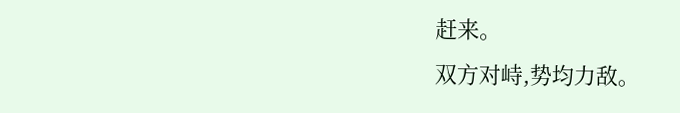赶来。
双方对峙,势均力敌。